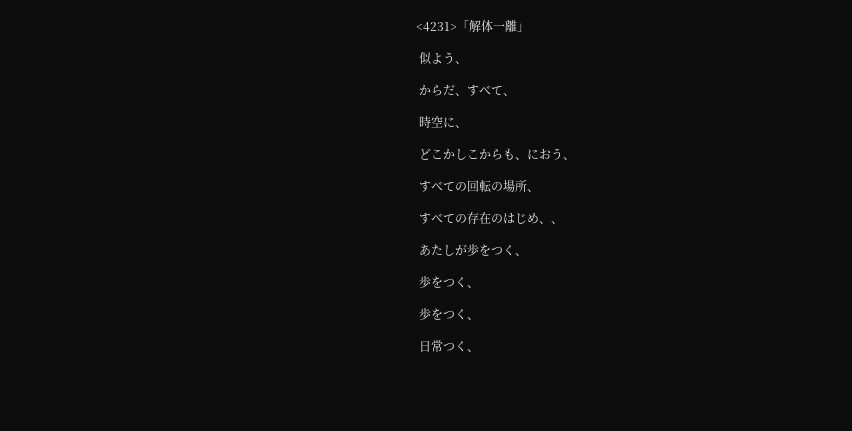<4231>「解体一離」

 似よう、

 からだ、すべて、

 時空に、

 どこかしこからも、におう、

 すべての回転の場所、

 すべての存在のはじめ、、

 あたしが歩をつく、

 歩をつく、

 歩をつく、

 日常つく、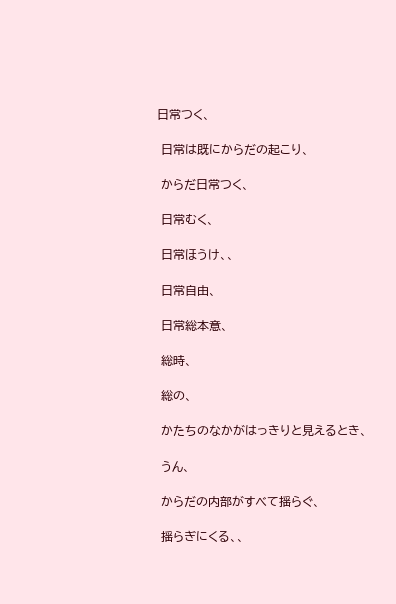日常つく、

 日常は既にからだの起こり、

 からだ日常つく、

 日常むく、

 日常ほうけ、、

 日常自由、

 日常総本意、

 総時、

 総の、

 かたちのなかがはっきりと見えるとき、

 うん、

 からだの内部がすべて揺らぐ、

 揺らぎにくる、、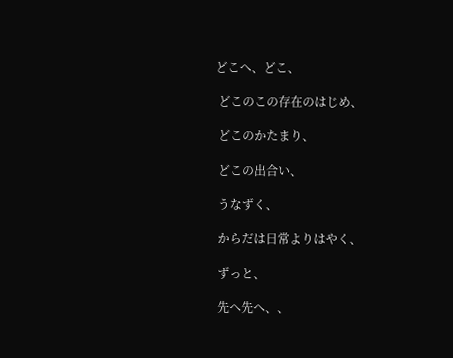どこへ、どこ、

 どこのこの存在のはじめ、

 どこのかたまり、

 どこの出合い、

 うなずく、

 からだは日常よりはやく、

 ずっと、

 先へ先へ、、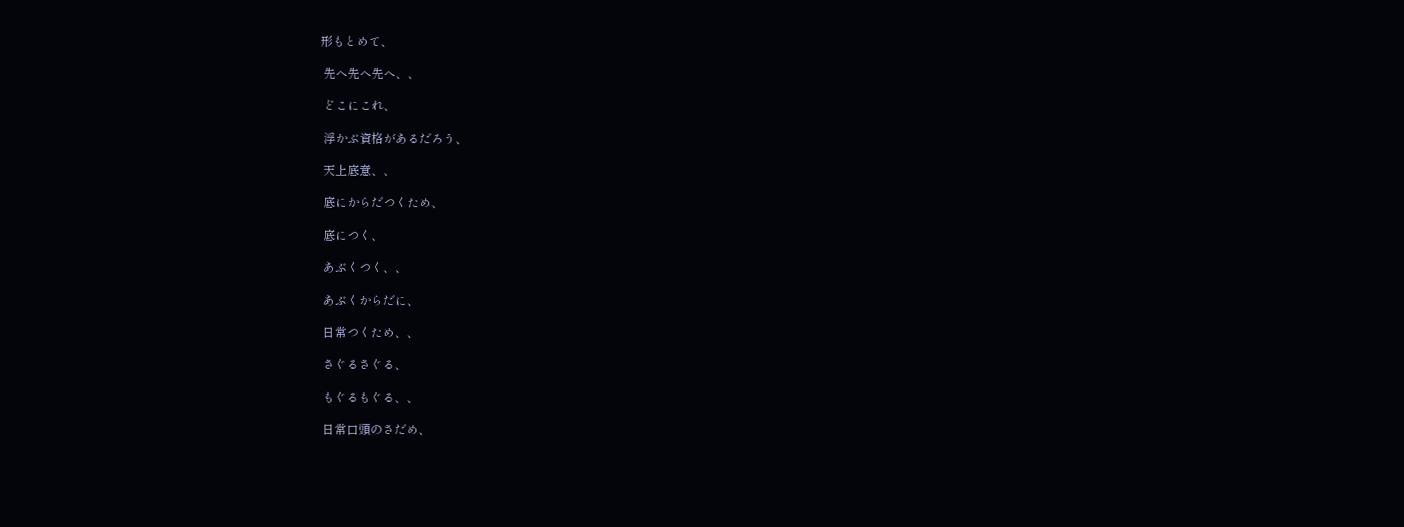形もとめて、

 先へ先へ先へ、、

 どこにこれ、

 浮かぶ資格があるだろう、

 天上底意、、

 底にからだつくため、

 底につく、

 あぶくつく、、

 あぶくからだに、

 日常つくため、、

 さぐるさぐる、

 もぐるもぐる、、

 日常口頭のさだめ、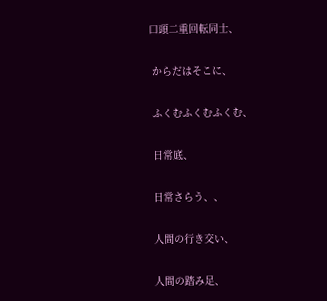口頭二重回転同士、

 からだはそこに、

 ふくむふくむふくむ、

 日常底、

 日常さらう、、

 人間の行き交い、

 人間の踏み足、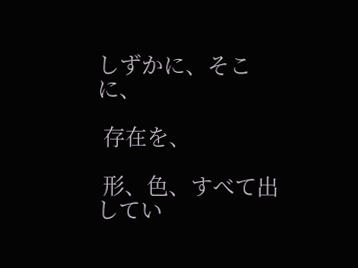しずかに、そこに、

 存在を、

 形、色、すべて出してい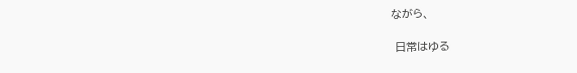ながら、

 日常はゆる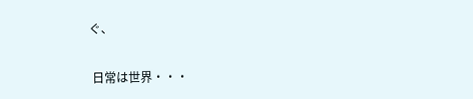ぐ、

 日常は世界・・・